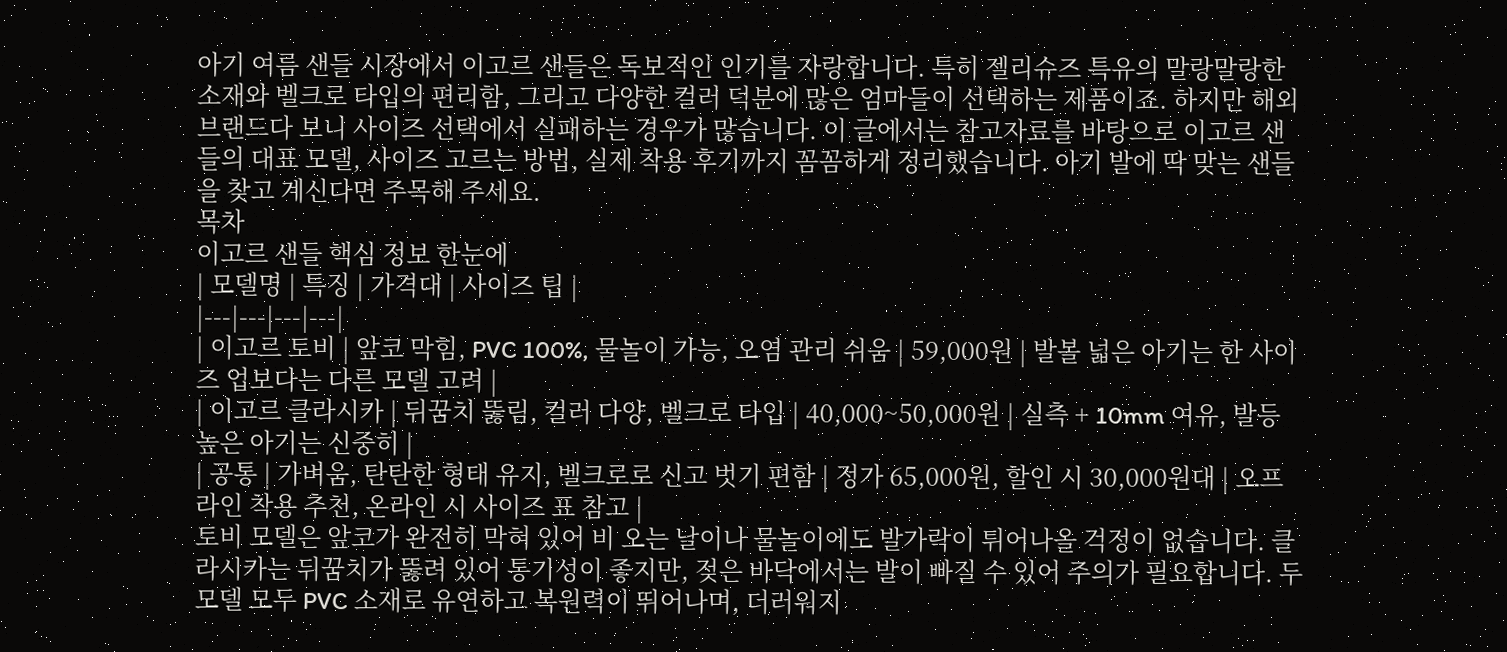아기 여름 샌들 시장에서 이고르 샌들은 독보적인 인기를 자랑합니다. 특히 젤리슈즈 특유의 말랑말랑한 소재와 벨크로 타입의 편리함, 그리고 다양한 컬러 덕분에 많은 엄마들이 선택하는 제품이죠. 하지만 해외 브랜드다 보니 사이즈 선택에서 실패하는 경우가 많습니다. 이 글에서는 참고자료를 바탕으로 이고르 샌들의 대표 모델, 사이즈 고르는 방법, 실제 착용 후기까지 꼼꼼하게 정리했습니다. 아기 발에 딱 맞는 샌들을 찾고 계신다면 주목해 주세요.
목차
이고르 샌들 핵심 정보 한눈에
| 모델명 | 특징 | 가격대 | 사이즈 팁 |
|---|---|---|---|
| 이고르 토비 | 앞코 막힘, PVC 100%, 물놀이 가능, 오염 관리 쉬움 | 59,000원 | 발볼 넓은 아기는 한 사이즈 업보다는 다른 모델 고려 |
| 이고르 클라시카 | 뒤꿈치 뚫림, 컬러 다양, 벨크로 타입 | 40,000~50,000원 | 실측 + 10mm 여유, 발등 높은 아기는 신중히 |
| 공통 | 가벼움, 탄탄한 형태 유지, 벨크로로 신고 벗기 편함 | 정가 65,000원, 할인 시 30,000원대 | 오프라인 착용 추천, 온라인 시 사이즈 표 참고 |
토비 모델은 앞코가 완전히 막혀 있어 비 오는 날이나 물놀이에도 발가락이 튀어나올 걱정이 없습니다. 클라시카는 뒤꿈치가 뚫려 있어 통기성이 좋지만, 젖은 바닥에서는 발이 빠질 수 있어 주의가 필요합니다. 두 모델 모두 PVC 소재로 유연하고 복원력이 뛰어나며, 더러워지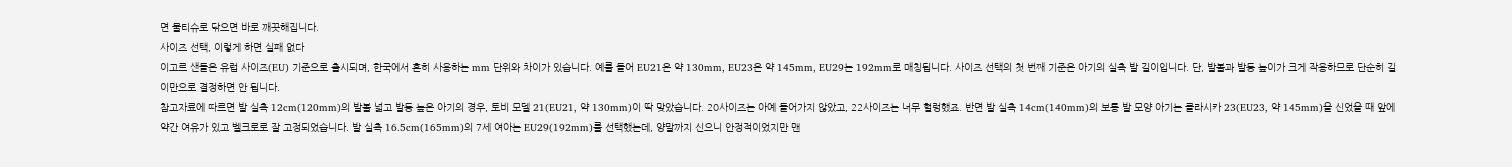면 물티슈로 닦으면 바로 깨끗해집니다.
사이즈 선택, 이렇게 하면 실패 없다
이고르 샌들은 유럽 사이즈(EU) 기준으로 출시되며, 한국에서 흔히 사용하는 mm 단위와 차이가 있습니다. 예를 들어 EU21은 약 130mm, EU23은 약 145mm, EU29는 192mm로 매칭됩니다. 사이즈 선택의 첫 번째 기준은 아기의 실측 발 길이입니다. 단, 발볼과 발등 높이가 크게 작용하므로 단순히 길이만으로 결정하면 안 됩니다.
참고자료에 따르면 발 실측 12cm(120mm)의 발볼 넓고 발등 높은 아기의 경우, 토비 모델 21(EU21, 약 130mm)이 딱 맞았습니다. 20사이즈는 아예 들어가지 않았고, 22사이즈는 너무 헐렁했죠. 반면 발 실측 14cm(140mm)의 보통 발 모양 아기는 클라시카 23(EU23, 약 145mm)을 신었을 때 앞에 약간 여유가 있고 벨크로로 잘 고정되었습니다. 발 실측 16.5cm(165mm)의 7세 여아는 EU29(192mm)를 선택했는데, 양말까지 신으니 안정적이었지만 맨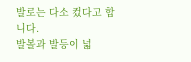발로는 다소 컸다고 합니다.
발볼과 발등이 넓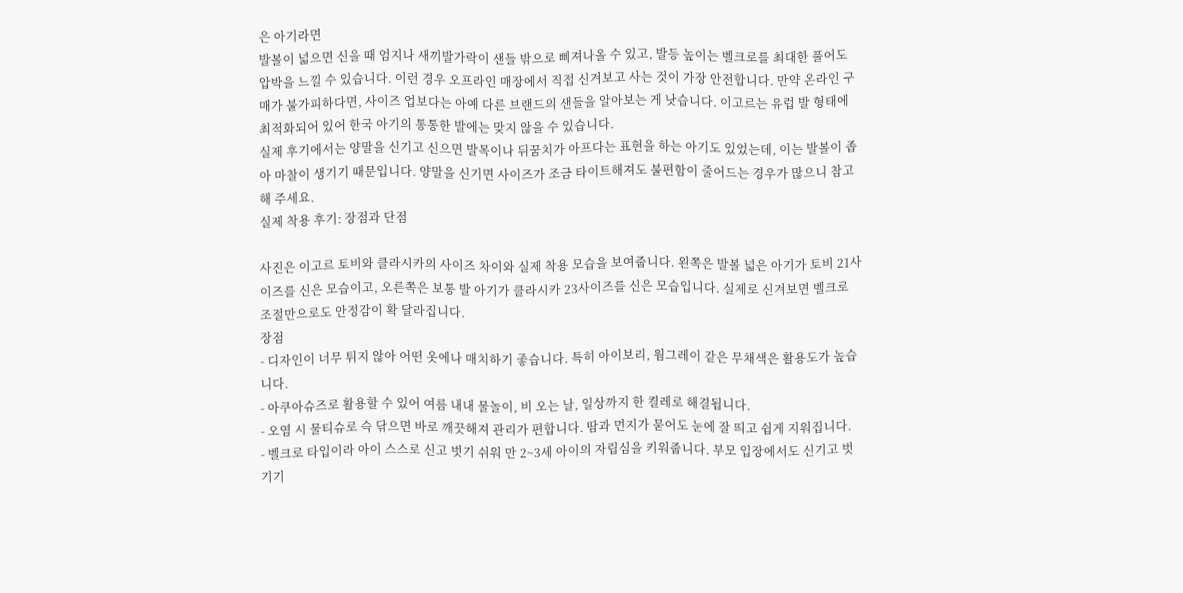은 아기라면
발볼이 넓으면 신을 때 엄지나 새끼발가락이 샌들 밖으로 삐져나올 수 있고, 발등 높이는 벨크로를 최대한 풀어도 압박을 느낄 수 있습니다. 이런 경우 오프라인 매장에서 직접 신겨보고 사는 것이 가장 안전합니다. 만약 온라인 구매가 불가피하다면, 사이즈 업보다는 아예 다른 브랜드의 샌들을 알아보는 게 낫습니다. 이고르는 유럽 발 형태에 최적화되어 있어 한국 아기의 통통한 발에는 맞지 않을 수 있습니다.
실제 후기에서는 양말을 신기고 신으면 발목이나 뒤꿈치가 아프다는 표현을 하는 아기도 있었는데, 이는 발볼이 좁아 마찰이 생기기 때문입니다. 양말을 신기면 사이즈가 조금 타이트해져도 불편함이 줄어드는 경우가 많으니 참고해 주세요.
실제 착용 후기: 장점과 단점

사진은 이고르 토비와 클라시카의 사이즈 차이와 실제 착용 모습을 보여줍니다. 왼쪽은 발볼 넓은 아기가 토비 21사이즈를 신은 모습이고, 오른쪽은 보통 발 아기가 클라시카 23사이즈를 신은 모습입니다. 실제로 신겨보면 벨크로 조절만으로도 안정감이 확 달라집니다.
장점
- 디자인이 너무 튀지 않아 어떤 옷에나 매치하기 좋습니다. 특히 아이보리, 웜그레이 같은 무채색은 활용도가 높습니다.
- 아쿠아슈즈로 활용할 수 있어 여름 내내 물놀이, 비 오는 날, 일상까지 한 켤레로 해결됩니다.
- 오염 시 물티슈로 슥 닦으면 바로 깨끗해져 관리가 편합니다. 땀과 먼지가 묻어도 눈에 잘 띄고 쉽게 지워집니다.
- 벨크로 타입이라 아이 스스로 신고 벗기 쉬워 만 2~3세 아이의 자립심을 키워줍니다. 부모 입장에서도 신기고 벗기기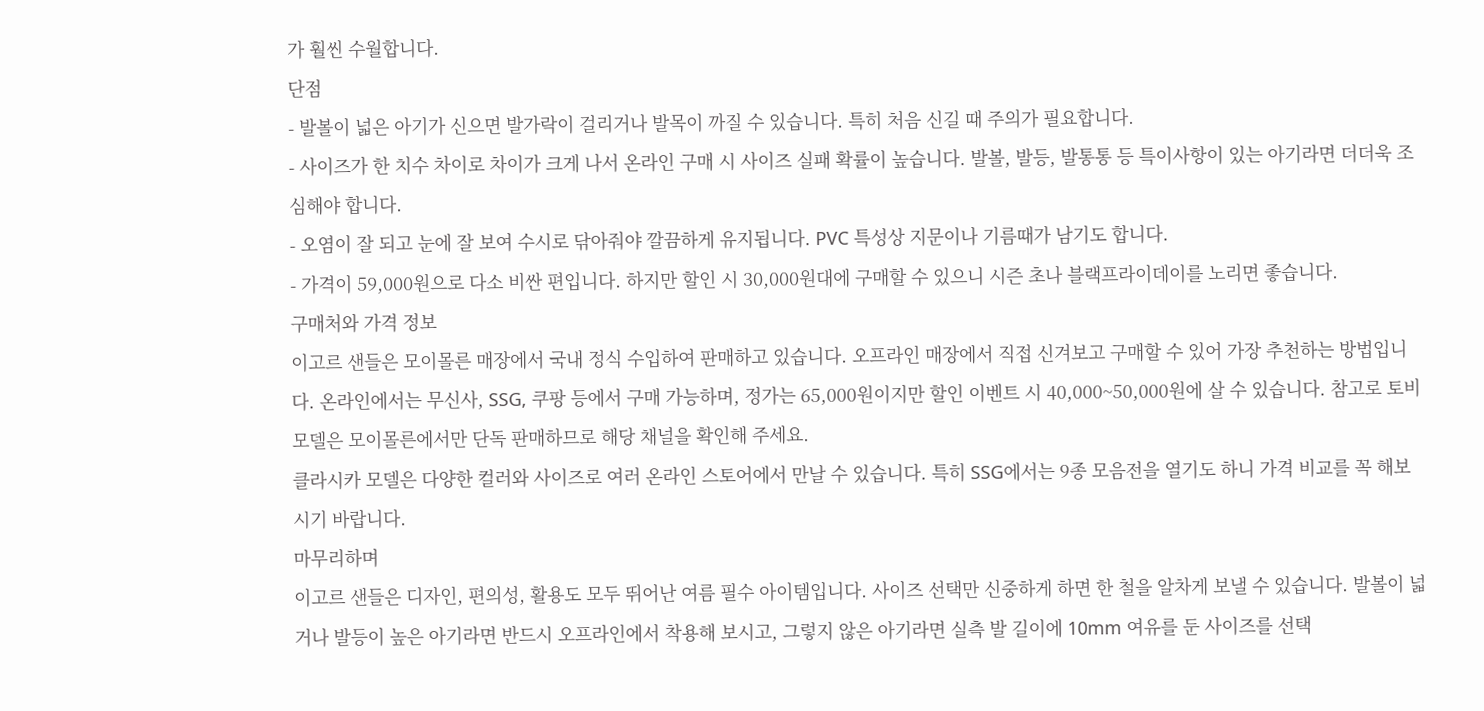가 훨씬 수월합니다.
단점
- 발볼이 넓은 아기가 신으면 발가락이 걸리거나 발목이 까질 수 있습니다. 특히 처음 신길 때 주의가 필요합니다.
- 사이즈가 한 치수 차이로 차이가 크게 나서 온라인 구매 시 사이즈 실패 확률이 높습니다. 발볼, 발등, 발통통 등 특이사항이 있는 아기라면 더더욱 조심해야 합니다.
- 오염이 잘 되고 눈에 잘 보여 수시로 닦아줘야 깔끔하게 유지됩니다. PVC 특성상 지문이나 기름때가 남기도 합니다.
- 가격이 59,000원으로 다소 비싼 편입니다. 하지만 할인 시 30,000원대에 구매할 수 있으니 시즌 초나 블랙프라이데이를 노리면 좋습니다.
구매처와 가격 정보
이고르 샌들은 모이몰른 매장에서 국내 정식 수입하여 판매하고 있습니다. 오프라인 매장에서 직접 신겨보고 구매할 수 있어 가장 추천하는 방법입니다. 온라인에서는 무신사, SSG, 쿠팡 등에서 구매 가능하며, 정가는 65,000원이지만 할인 이벤트 시 40,000~50,000원에 살 수 있습니다. 참고로 토비 모델은 모이몰른에서만 단독 판매하므로 해당 채널을 확인해 주세요.
클라시카 모델은 다양한 컬러와 사이즈로 여러 온라인 스토어에서 만날 수 있습니다. 특히 SSG에서는 9종 모음전을 열기도 하니 가격 비교를 꼭 해보시기 바랍니다.
마무리하며
이고르 샌들은 디자인, 편의성, 활용도 모두 뛰어난 여름 필수 아이템입니다. 사이즈 선택만 신중하게 하면 한 철을 알차게 보낼 수 있습니다. 발볼이 넓거나 발등이 높은 아기라면 반드시 오프라인에서 착용해 보시고, 그렇지 않은 아기라면 실측 발 길이에 10mm 여유를 둔 사이즈를 선택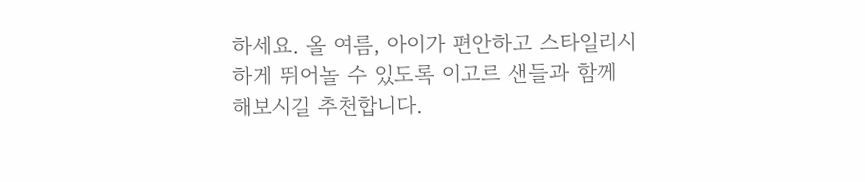하세요. 올 여름, 아이가 편안하고 스타일리시하게 뛰어놀 수 있도록 이고르 샌들과 함께 해보시길 추천합니다.